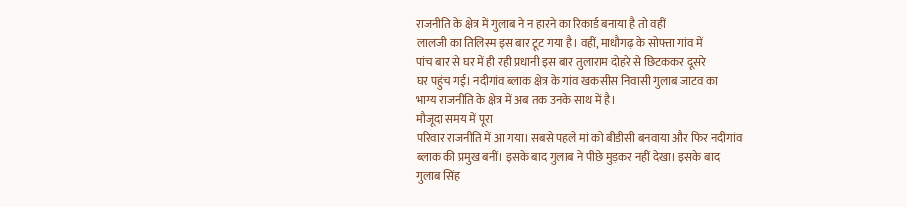राजनीति के क्षेत्र में गुलाब ने न हारने का रिकार्ड बनाया है तो वहीं
लालजी का तिलिस्म इस बार टूट गया है। वहीं, माधौगढ़ के सोफ्ता गांव में
पांच बार से घर में ही रही प्रधानी इस बार तुलाराम दोहरे से छिटककर दूसरे
घर पहुंच गई। नदीगांव ब्लाक क्षेत्र के गांव खकसीस निवासी गुलाब जाटव का
भाग्य राजनीति के क्षेत्र में अब तक उनके साथ में है।
मौजूदा समय में पूरा
परिवार राजनीति में आ गया। सबसे पहले मां को बीडीसी बनवाया और फिर नदीगांव
ब्लाक की प्रमुख बनीं। इसके बाद गुलाब ने पीछे मुड़कर नहीं देखा। इसके बाद
गुलाब सिंह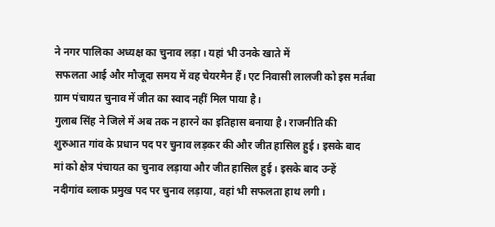ने नगर पालिका अध्यक्ष का चुनाव लड़ा। यहां भी उनके खाते में
सफलता आई और मौजूदा समय में वह चेयरमैन हैं। एट निवासी लालजी को इस मर्तबा
ग्राम पंचायत चुनाव में जीत का स्वाद नहीं मिल पाया है।
गुलाब सिंह ने जिले में अब तक न हारने का इतिहास बनाया है। राजनीति की
शुरुआत गांव के प्रधान पद पर चुनाव लड़कर की और जीत हासिल हुई। इसके बाद
मां को क्षेत्र पंचायत का चुनाव लड़ाया और जीत हासिल हुई। इसके बाद उन्हें
नदीगांव ब्लाक प्रमुख पद पर चुनाव लड़ाया, वहां भी सफलता हाथ लगी।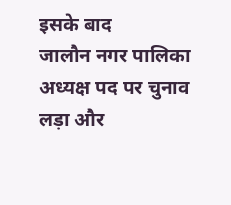इसके बाद
जालौन नगर पालिका अध्यक्ष पद पर चुनाव लड़ा और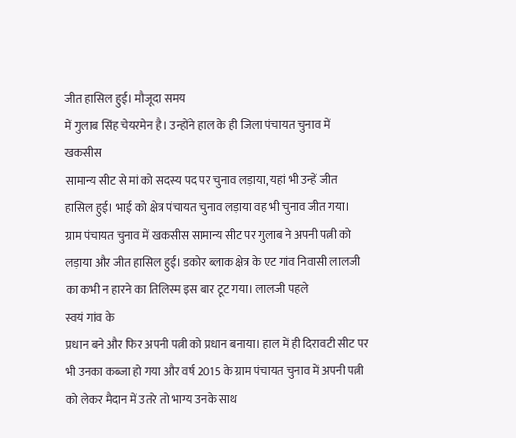जीत हासिल हुई। मौजूदा समय
में गुलाब सिंह चेयरमेन है। उन्होंने हाल के ही जिला पंचायत चुनाव में
खकसीस
सामान्य सीट से मां को सदस्य पद पर चुनाव लड़ाया, यहां भी उन्हें जीत
हासिल हुई। भाई को क्षेत्र पंचायत चुनाव लड़ाया वह भी चुनाव जीत गया।
ग्राम पंचायत चुनाव में खकसीस सामान्य सीट पर गुलाब ने अपनी पत्नी को
लड़ाया और जीत हासिल हुई। डकोर ब्लाक क्षेत्र के एट गांव निवासी लालजी
का कभी न हारने का तिलिस्म इस बार टूट गया। लालजी पहले
स्वयं गांव के
प्रधान बने और फिर अपनी पत्नी को प्रधान बनाया। हाल में ही दिरावटी सीट पर
भी उनका कब्जा हो गया और वर्ष 2015 के ग्राम पंचायत चुनाव में अपनी पत्नी
को लेकर मैदान में उतरे तो भाग्य उनके साथ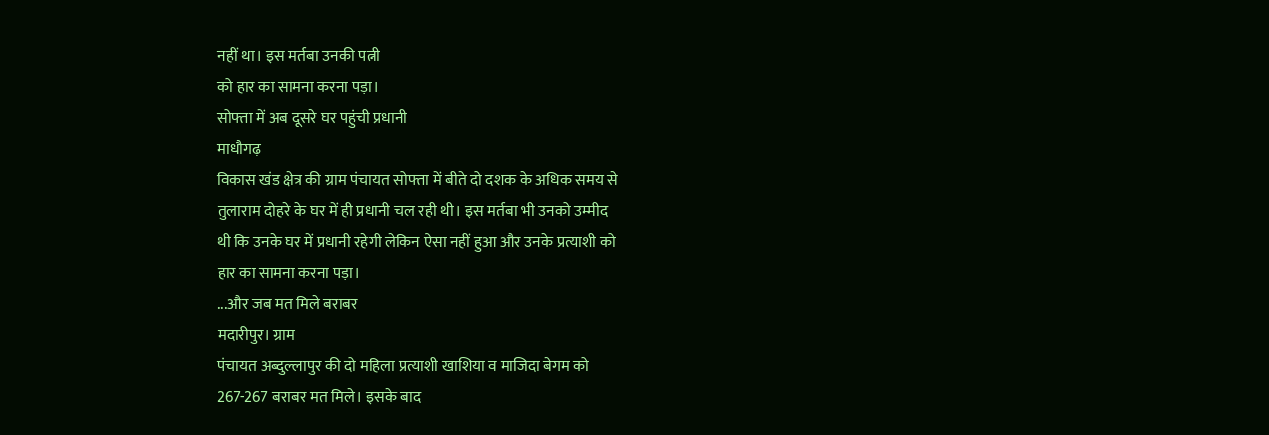नहीं था। इस मर्तबा उनकी पत्नी
को हार का सामना करना पड़ा।
सोफ्ता में अब दूसरे घर पहुंची प्रधानी
माधौगढ़
विकास खंड क्षेत्र की ग्राम पंचायत सोफ्ता में बीते दो दशक के अधिक समय से
तुलाराम दोहरे के घर में ही प्रधानी चल रही थी। इस मर्तबा भी उनको उम्मीद
थी कि उनके घर में प्रधानी रहेगी लेकिन ऐसा नहीं हुआ और उनके प्रत्याशी को
हार का सामना करना पड़ा।
...और जब मत मिले बराबर
मदारीपुर। ग्राम
पंचायत अब्दुल्लापुर की दो महिला प्रत्याशी खाशिया व माजिदा बेगम को
267-267 बराबर मत मिले। इसके बाद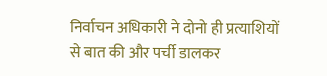निर्वाचन अधिकारी ने दोनो ही प्रत्याशियों
से बात की और पर्ची डालकर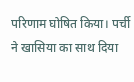परिणाम घोषित किया। पर्ची ने खासिया का साथ दिया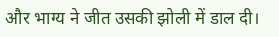और भाग्य ने जीत उसकी झोली में डाल दी।